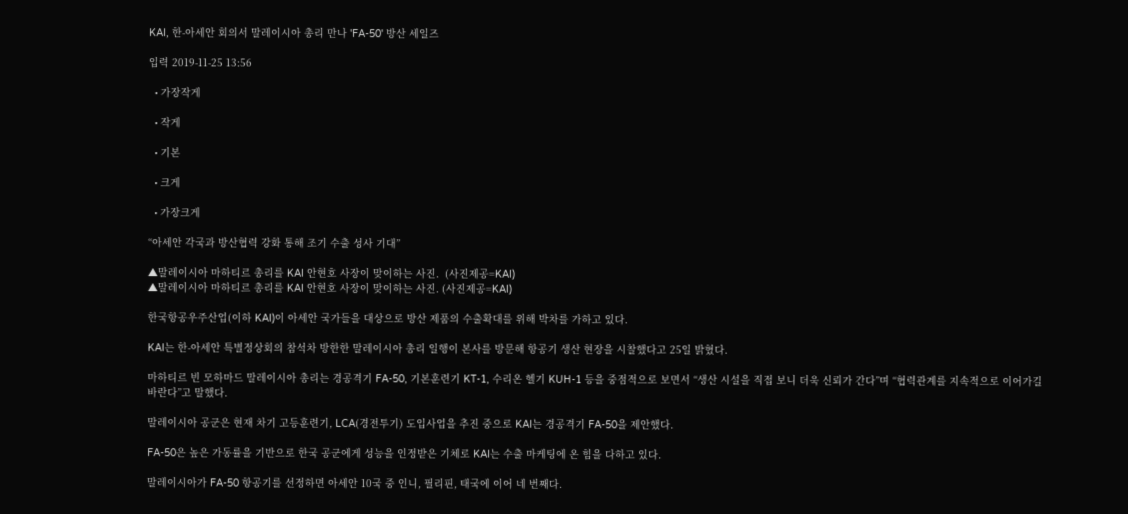KAI, 한-아세안 회의서 말레이시아 총리 만나 'FA-50' 방산 세일즈

입력 2019-11-25 13:56

  • 가장작게

  • 작게

  • 기본

  • 크게

  • 가장크게

“아세안 각국과 방산협력 강화 통해 조기 수출 성사 기대”

▲말레이시아 마하티르 총리를 KAI 안현호 사장이 맞이하는 사진.  (사진제공=KAI)
▲말레이시아 마하티르 총리를 KAI 안현호 사장이 맞이하는 사진. (사진제공=KAI)

한국항공우주산업(이하 KAI)이 아세안 국가들을 대상으로 방산 제품의 수출확대를 위해 박차를 가하고 있다.

KAI는 한-아세안 특별정상회의 참석차 방한한 말레이시아 총리 일행이 본사를 방문해 항공기 생산 현장을 시찰했다고 25일 밝혔다.

마하티르 빈 모하마드 말레이시아 총리는 경공격기 FA-50, 기본훈련기 KT-1, 수리온 헬기 KUH-1 등을 중점적으로 보면서 “생산 시설을 직접 보니 더욱 신뢰가 간다”며 “협력관계를 지속적으로 이어가길 바란다”고 말했다.

말레이시아 공군은 현재 차기 고등훈련기, LCA(경전투기) 도입사업을 추진 중으로 KAI는 경공격기 FA-50을 제안했다.

FA-50은 높은 가동률을 기반으로 한국 공군에게 성능을 인정받은 기체로 KAI는 수출 마케팅에 온 힘을 다하고 있다.

말레이시아가 FA-50 항공기를 선정하면 아세안 10국 중 인니, 필리핀, 태국에 이어 네 번째다.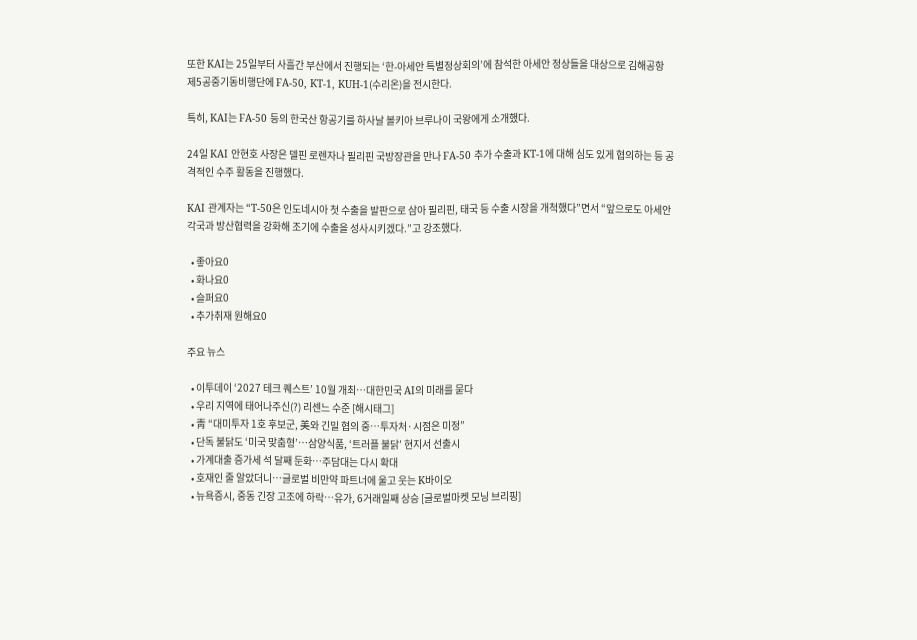또한 KAI는 25일부터 사흘간 부산에서 진행되는 ‘한-아세안 특별정상회의’에 참석한 아세안 정상들을 대상으로 김해공항 제5공중기동비행단에 FA-50, KT-1, KUH-1(수리온)을 전시한다.

특히, KAI는 FA-50 등의 한국산 항공기를 하사날 볼키아 브루나이 국왕에게 소개했다.

24일 KAI 안현호 사장은 델핀 로렌자나 필리핀 국방장관을 만나 FA-50 추가 수출과 KT-1에 대해 심도 있게 협의하는 등 공격적인 수주 활동을 진행했다.

KAI 관계자는 “T-50은 인도네시아 첫 수출을 발판으로 삼아 필리핀, 태국 등 수출 시장을 개척했다”면서 “앞으로도 아세안 각국과 방산협력을 강화해 조기에 수출을 성사시키겠다.”고 강조했다.

  • 좋아요0
  • 화나요0
  • 슬퍼요0
  • 추가취재 원해요0

주요 뉴스

  • 이투데이 ‘2027 테크 퀘스트’ 10월 개최⋯대한민국 AI의 미래를 묻다
  • 우리 지역에 태어나주신(?) 리센느 수준 [해시태그]
  • 靑 “대미투자 1호 후보군, 美와 긴밀 협의 중…투자처·시점은 미정”
  • 단독 불닭도 ‘미국 맞춤형’…삼양식품, ‘트러플 불닭’ 현지서 선출시
  • 가계대출 증가세 석 달째 둔화…주담대는 다시 확대
  • 호재인 줄 알았더니…글로벌 비만약 파트너에 울고 웃는 K바이오
  • 뉴욕증시, 중동 긴장 고조에 하락⋯유가, 6거래일째 상승 [글로벌마켓 모닝 브리핑]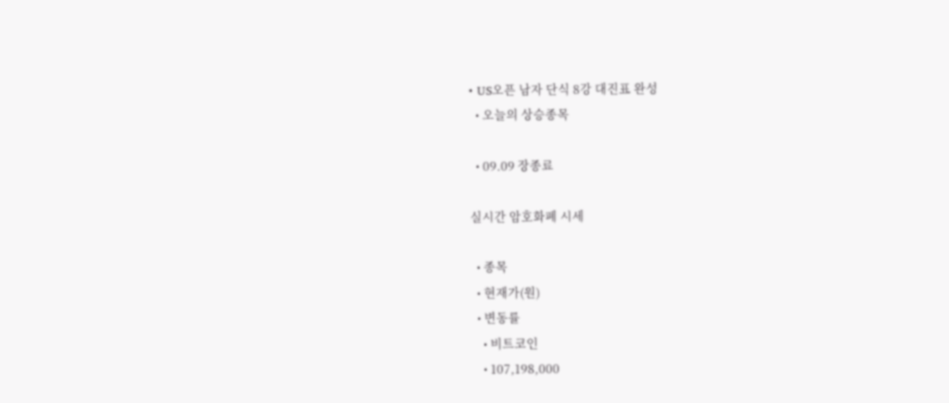• US오픈 남자 단식 8강 대진표 완성
  • 오늘의 상승종목

  • 09.09 장종료

실시간 암호화폐 시세

  • 종목
  • 현재가(원)
  • 변동률
    • 비트코인
    • 107,198,000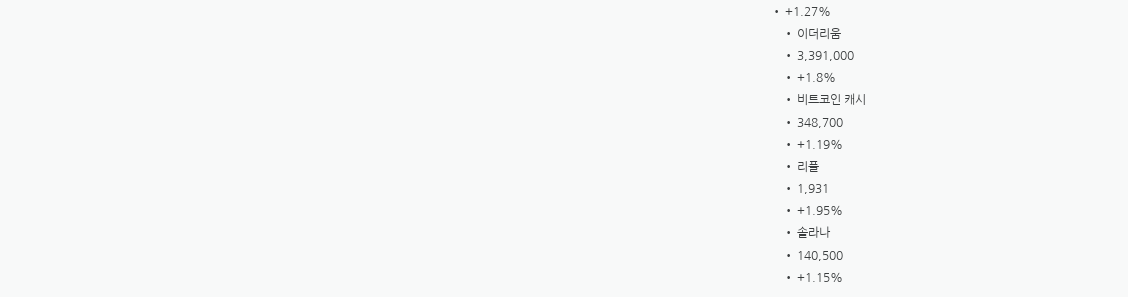• +1.27%
    • 이더리움
    • 3,391,000
    • +1.8%
    • 비트코인 캐시
    • 348,700
    • +1.19%
    • 리플
    • 1,931
    • +1.95%
    • 솔라나
    • 140,500
    • +1.15%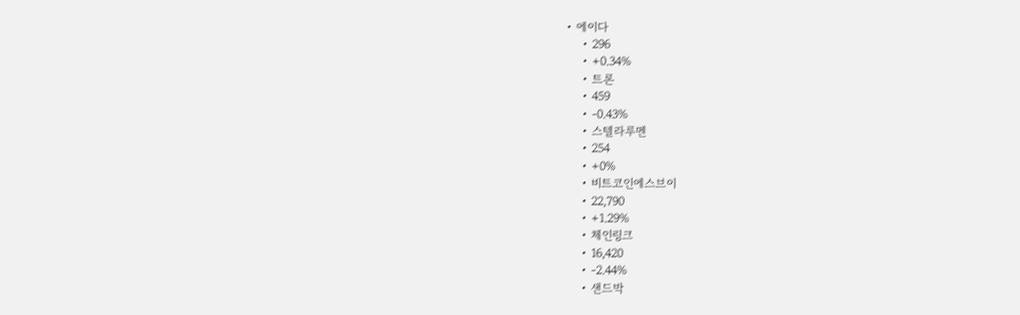• 에이다
    • 296
    • +0.34%
    • 트론
    • 459
    • -0.43%
    • 스텔라루멘
    • 254
    • +0%
    • 비트코인에스브이
    • 22,790
    • +1.29%
    • 체인링크
    • 16,420
    • -2.44%
    • 샌드박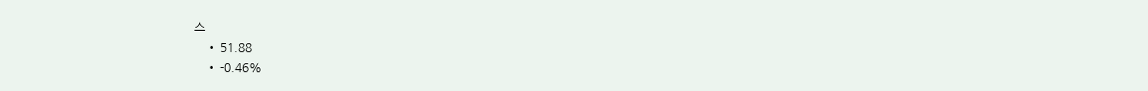스
    • 51.88
    • -0.46%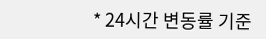* 24시간 변동률 기준